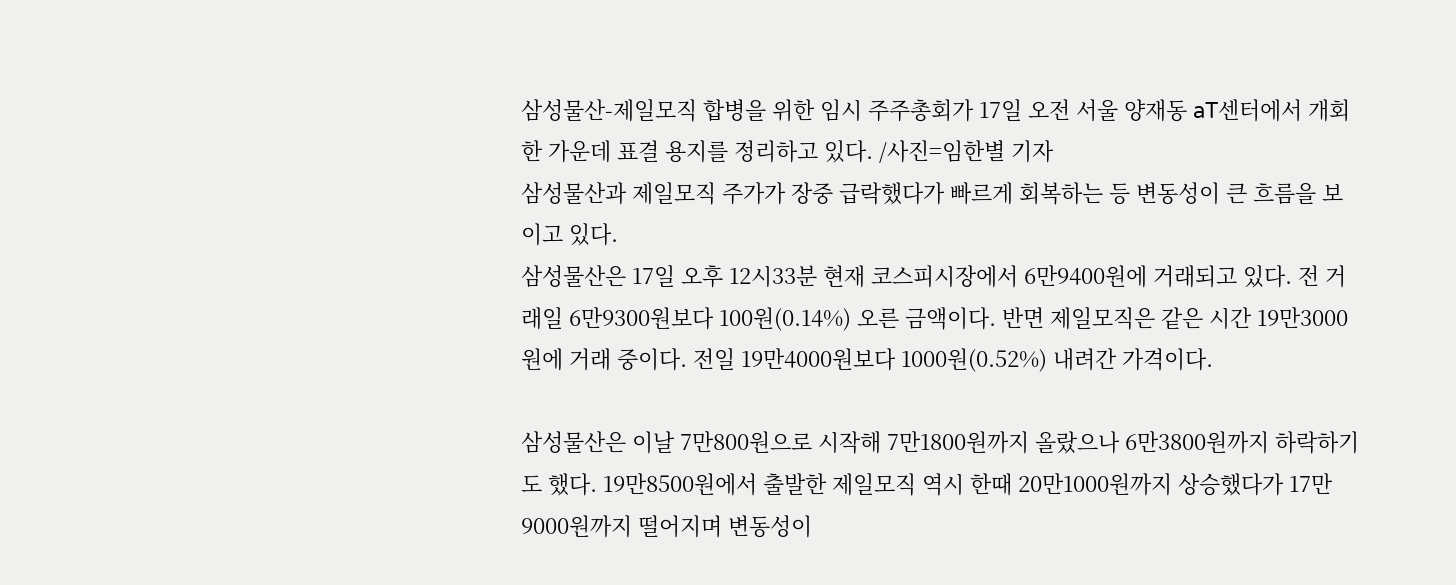삼성물산-제일모직 합병을 위한 임시 주주총회가 17일 오전 서울 양재동 aT센터에서 개회한 가운데 표결 용지를 정리하고 있다. /사진=임한별 기자
삼성물산과 제일모직 주가가 장중 급락했다가 빠르게 회복하는 등 변동성이 큰 흐름을 보이고 있다.
삼성물산은 17일 오후 12시33분 현재 코스피시장에서 6만9400원에 거래되고 있다. 전 거래일 6만9300원보다 100원(0.14%) 오른 금액이다. 반면 제일모직은 같은 시간 19만3000원에 거래 중이다. 전일 19만4000원보다 1000원(0.52%) 내려간 가격이다.

삼성물산은 이날 7만800원으로 시작해 7만1800원까지 올랐으나 6만3800원까지 하락하기도 했다. 19만8500원에서 출발한 제일모직 역시 한때 20만1000원까지 상승했다가 17만9000원까지 떨어지며 변동성이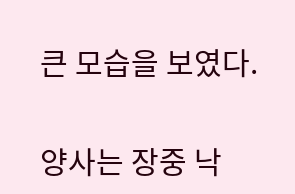큰 모습을 보였다.


양사는 장중 낙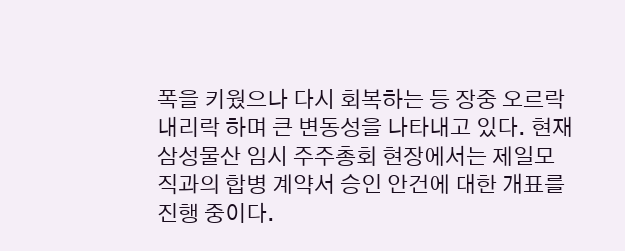폭을 키웠으나 다시 회복하는 등 장중 오르락내리락 하며 큰 변동성을 나타내고 있다. 현재 삼성물산 임시 주주총회 현장에서는 제일모직과의 합병 계약서 승인 안건에 대한 개표를 진행 중이다.